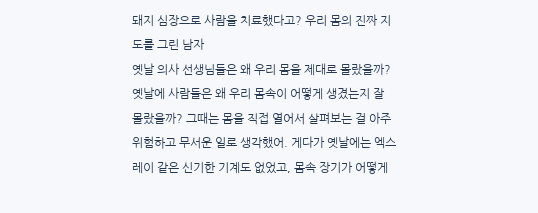돼지 심장으로 사람을 치료했다고? 우리 몸의 진짜 지도를 그린 남자
옛날 의사 선생님들은 왜 우리 몸을 제대로 몰랐을까?
옛날에 사람들은 왜 우리 몸속이 어떻게 생겼는지 잘 몰랐을까? 그때는 몸을 직접 열어서 살펴보는 걸 아주 위험하고 무서운 일로 생각했어. 게다가 옛날에는 엑스레이 같은 신기한 기계도 없었고, 몸속 장기가 어떻게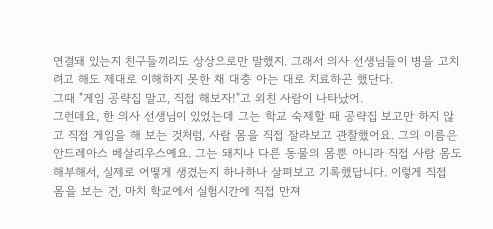연결돼 있는지 친구들끼리도 상상으로만 말했지. 그래서 의사 선생님들이 병을 고치려고 해도 제대로 이해하지 못한 채 대충 아는 대로 치료하곤 했단다.
그때 "게임 공략집 말고, 직접 해보자!"고 외친 사람이 나타났어.
그런데요, 한 의사 선생님이 있었는데 그는 학교 숙제할 때 공략집 보고만 하지 않고 직접 게임을 해 보는 것처럼, 사람 몸을 직접 잘라보고 관찰했어요. 그의 이름은 안드레아스 베살리우스예요. 그는 돼지나 다른 동물의 몸뿐 아니라 직접 사람 몸도 해부해서, 실제로 어떻게 생겼는지 하나하나 살펴보고 기록했답니다. 이렇게 직접 몸을 보는 건, 마치 학교에서 실험시간에 직접 만져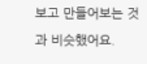보고 만들어보는 것과 비슷했어요.